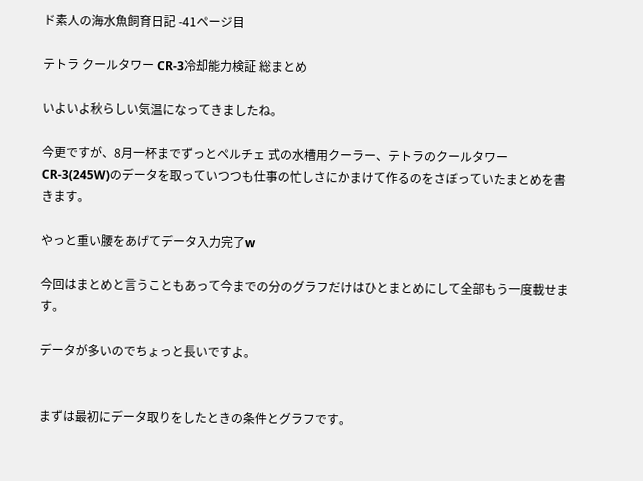ド素人の海水魚飼育日記 -41ページ目

テトラ クールタワー CR-3冷却能力検証 総まとめ

いよいよ秋らしい気温になってきましたね。

今更ですが、8月一杯までずっとペルチェ 式の水槽用クーラー、テトラのクールタワーCR-3(245W)のデータを取っていつつも仕事の忙しさにかまけて作るのをさぼっていたまとめを書きます。

やっと重い腰をあげてデータ入力完了w

今回はまとめと言うこともあって今までの分のグラフだけはひとまとめにして全部もう一度載せます。

データが多いのでちょっと長いですよ。


まずは最初にデータ取りをしたときの条件とグラフです。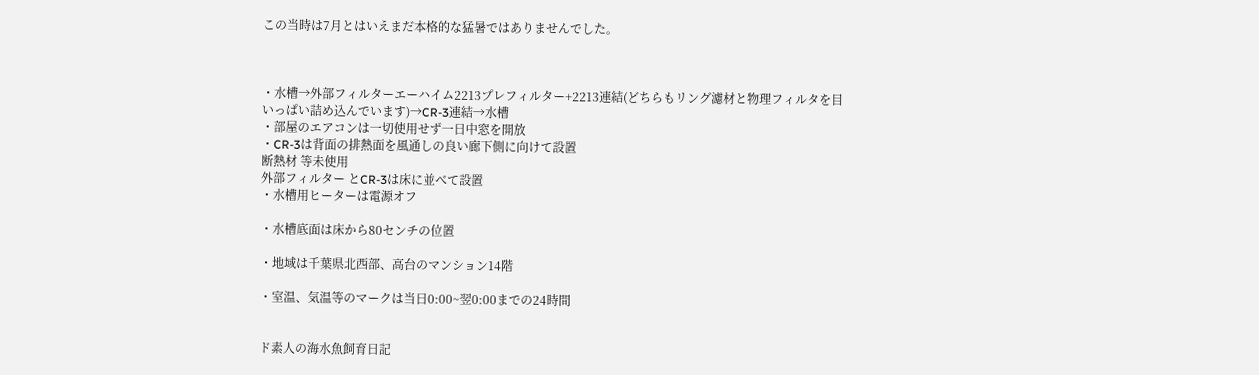この当時は7月とはいえまだ本格的な猛暑ではありませんでした。



・水槽→外部フィルターエーハイム2213プレフィルター+2213連結(どちらもリング濾材と物理フィルタを目いっぱい詰め込んでいます)→CR-3連結→水槽
・部屋のエアコンは一切使用せず一日中窓を開放
・CR-3は背面の排熱面を風通しの良い廊下側に向けて設置
断熱材 等未使用
外部フィルター とCR-3は床に並べて設置
・水槽用ヒーターは電源オフ

・水槽底面は床から80センチの位置

・地域は千葉県北西部、高台のマンション14階

・室温、気温等のマークは当日0:00~翌0:00までの24時間


ド素人の海水魚飼育日記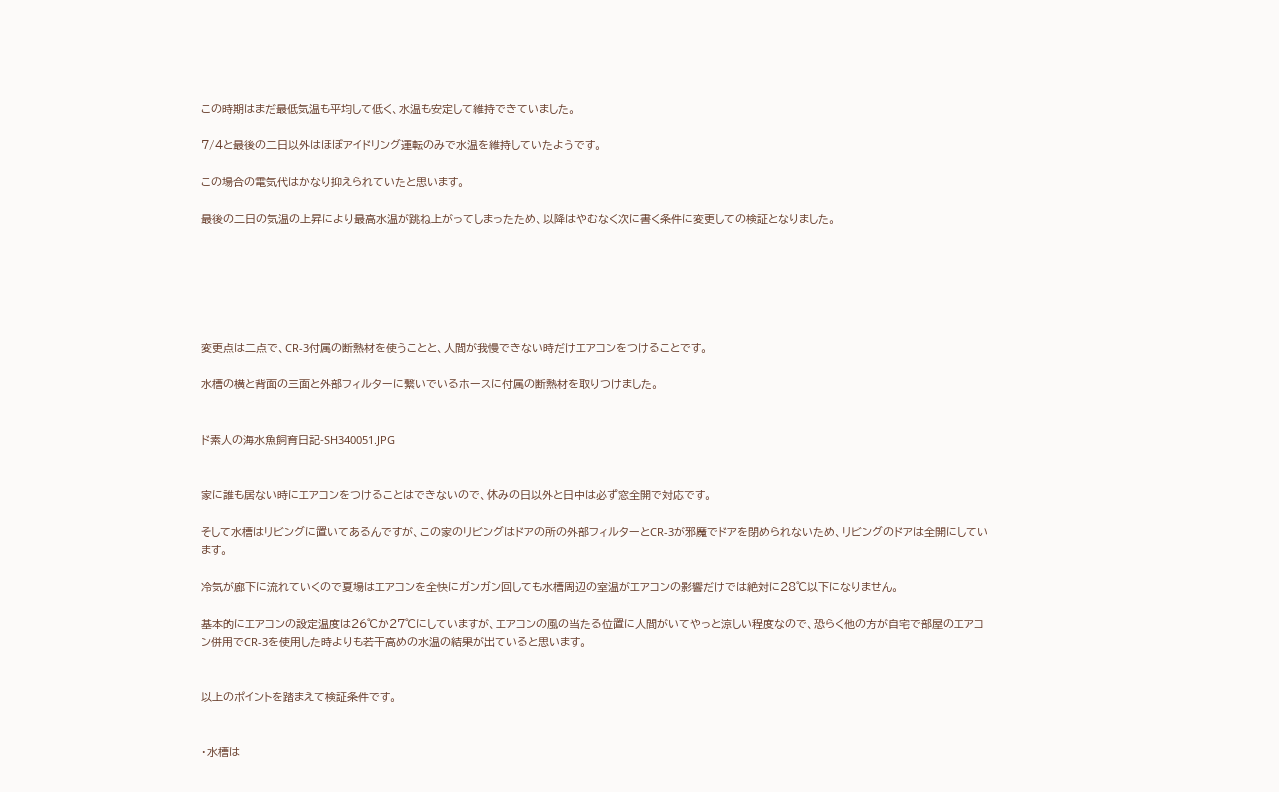この時期はまだ最低気温も平均して低く、水温も安定して維持できていました。

7/4と最後の二日以外はほぼアイドリング運転のみで水温を維持していたようです。

この場合の電気代はかなり抑えられていたと思います。

最後の二日の気温の上昇により最高水温が跳ね上がってしまったため、以降はやむなく次に書く条件に変更しての検証となりました。






変更点は二点で、CR-3付属の断熱材を使うことと、人間が我慢できない時だけエアコンをつけることです。

水槽の横と背面の三面と外部フィルターに繋いでいるホースに付属の断熱材を取りつけました。


ド素人の海水魚飼育日記-SH340051.JPG


家に誰も居ない時にエアコンをつけることはできないので、休みの日以外と日中は必ず窓全開で対応です。

そして水槽はリビングに置いてあるんですが、この家のリビングはドアの所の外部フィルターとCR-3が邪魔でドアを閉められないため、リビングのドアは全開にしています。

冷気が廊下に流れていくので夏場はエアコンを全快にガンガン回しても水槽周辺の室温がエアコンの影響だけでは絶対に28℃以下になりません。

基本的にエアコンの設定温度は26℃か27℃にしていますが、エアコンの風の当たる位置に人間がいてやっと涼しい程度なので、恐らく他の方が自宅で部屋のエアコン併用でCR-3を使用した時よりも若干高めの水温の結果が出ていると思います。


以上のポイントを踏まえて検証条件です。


・水槽は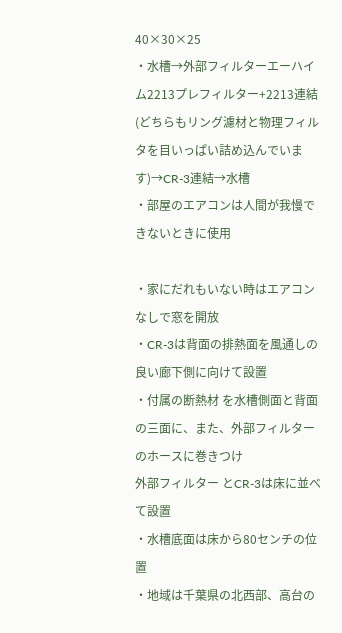40×30×25
・水槽→外部フィルターエーハイム2213プレフィルター+2213連結(どちらもリング濾材と物理フィルタを目いっぱい詰め込んでいます)→CR-3連結→水槽
・部屋のエアコンは人間が我慢できないときに使用

・家にだれもいない時はエアコンなしで窓を開放
・CR-3は背面の排熱面を風通しの良い廊下側に向けて設置
・付属の断熱材 を水槽側面と背面の三面に、また、外部フィルターのホースに巻きつけ
外部フィルター とCR-3は床に並べて設置
・水槽底面は床から80センチの位置
・地域は千葉県の北西部、高台の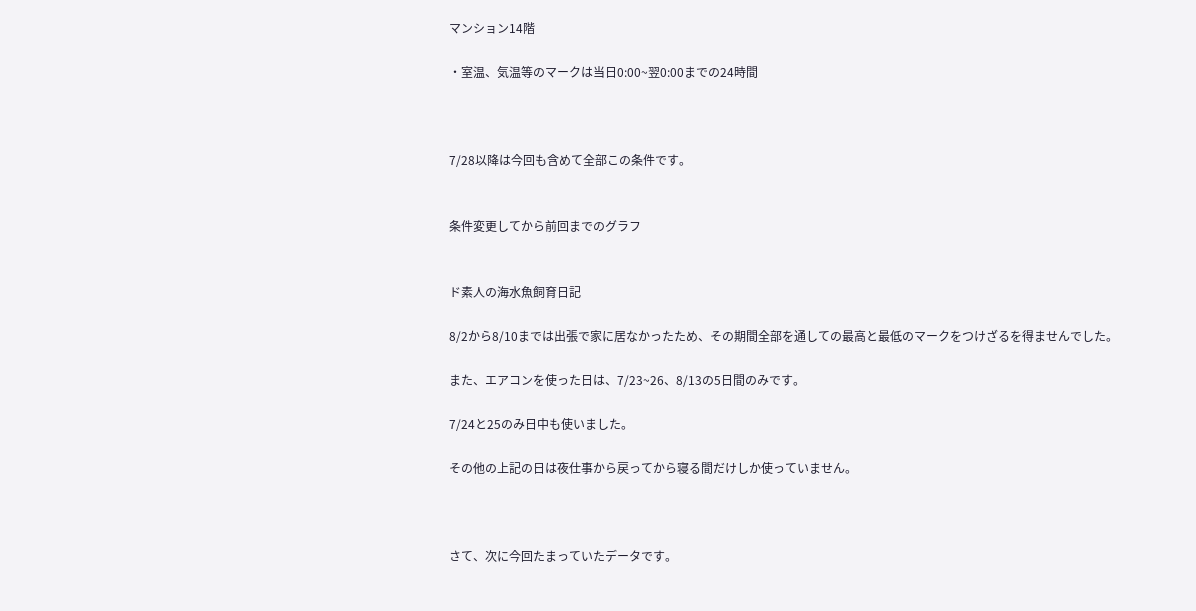マンション14階

・室温、気温等のマークは当日0:00~翌0:00までの24時間



7/28以降は今回も含めて全部この条件です。


条件変更してから前回までのグラフ


ド素人の海水魚飼育日記

8/2から8/10までは出張で家に居なかったため、その期間全部を通しての最高と最低のマークをつけざるを得ませんでした。

また、エアコンを使った日は、7/23~26、8/13の5日間のみです。

7/24と25のみ日中も使いました。

その他の上記の日は夜仕事から戻ってから寝る間だけしか使っていません。



さて、次に今回たまっていたデータです。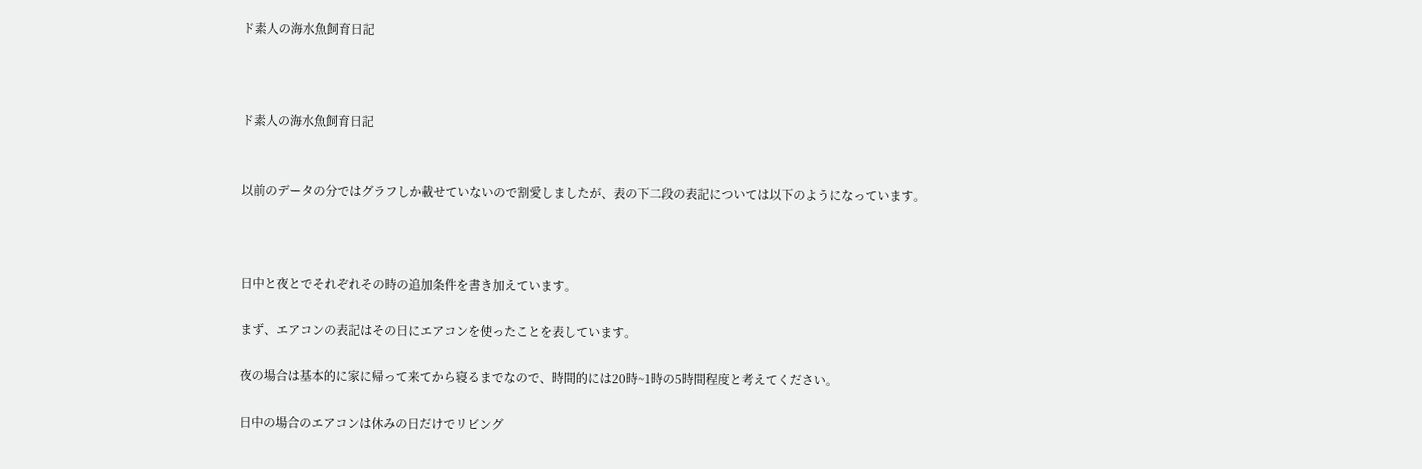ド素人の海水魚飼育日記



ド素人の海水魚飼育日記


以前のデータの分ではグラフしか載せていないので割愛しましたが、表の下二段の表記については以下のようになっています。



日中と夜とでそれぞれその時の追加条件を書き加えています。

まず、エアコンの表記はその日にエアコンを使ったことを表しています。

夜の場合は基本的に家に帰って来てから寝るまでなので、時間的には20時~1時の5時間程度と考えてください。

日中の場合のエアコンは休みの日だけでリビング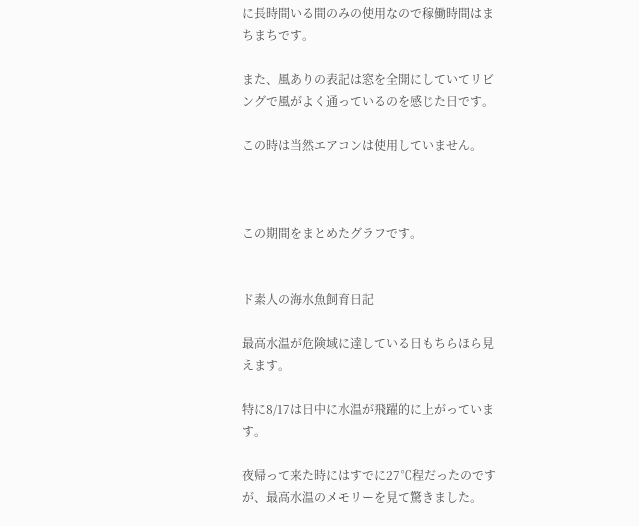に長時間いる間のみの使用なので稼働時間はまちまちです。

また、風ありの表記は窓を全開にしていてリビングで風がよく通っているのを感じた日です。

この時は当然エアコンは使用していません。



この期間をまとめたグラフです。


ド素人の海水魚飼育日記

最高水温が危険域に達している日もちらほら見えます。

特に8/17は日中に水温が飛躍的に上がっています。

夜帰って来た時にはすでに27℃程だったのですが、最高水温のメモリーを見て驚きました。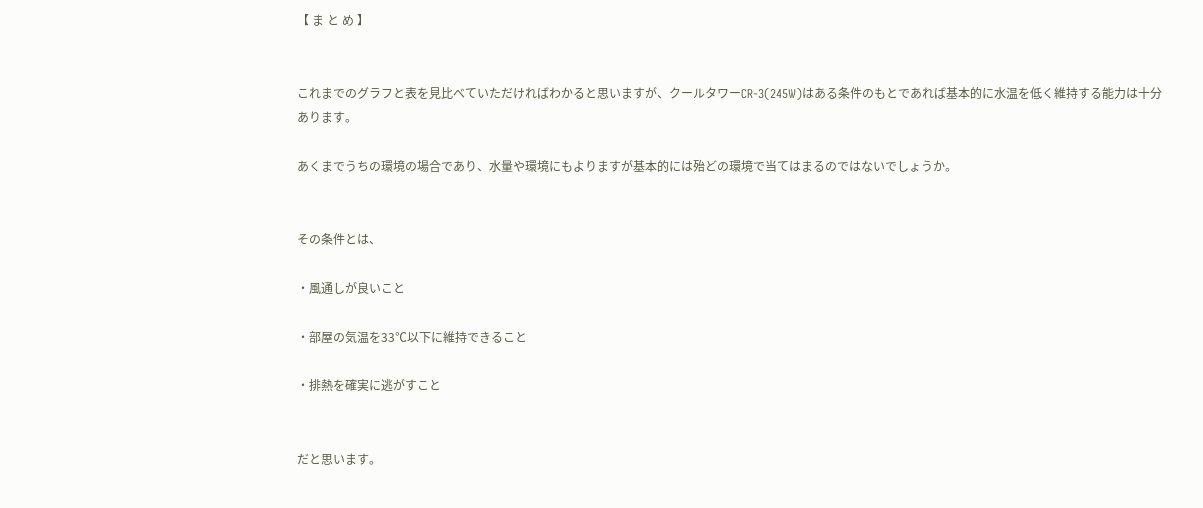【 ま と め 】


これまでのグラフと表を見比べていただければわかると思いますが、クールタワーCR-3(245W)はある条件のもとであれば基本的に水温を低く維持する能力は十分あります。

あくまでうちの環境の場合であり、水量や環境にもよりますが基本的には殆どの環境で当てはまるのではないでしょうか。


その条件とは、

・風通しが良いこと

・部屋の気温を33℃以下に維持できること

・排熱を確実に逃がすこと


だと思います。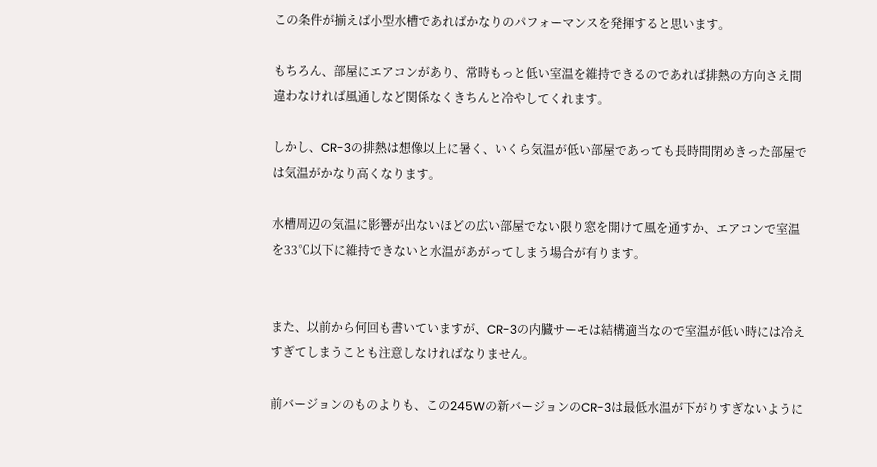この条件が揃えば小型水槽であればかなりのパフォーマンスを発揮すると思います。

もちろん、部屋にエアコンがあり、常時もっと低い室温を維持できるのであれば排熱の方向さえ間違わなければ風通しなど関係なくきちんと冷やしてくれます。

しかし、CR-3の排熱は想像以上に暑く、いくら気温が低い部屋であっても長時間閉めきった部屋では気温がかなり高くなります。

水槽周辺の気温に影響が出ないほどの広い部屋でない限り窓を開けて風を通すか、エアコンで室温を33℃以下に維持できないと水温があがってしまう場合が有ります。


また、以前から何回も書いていますが、CR-3の内臓サーモは結構適当なので室温が低い時には冷えすぎてしまうことも注意しなければなりません。

前バージョンのものよりも、この245Wの新バージョンのCR-3は最低水温が下がりすぎないように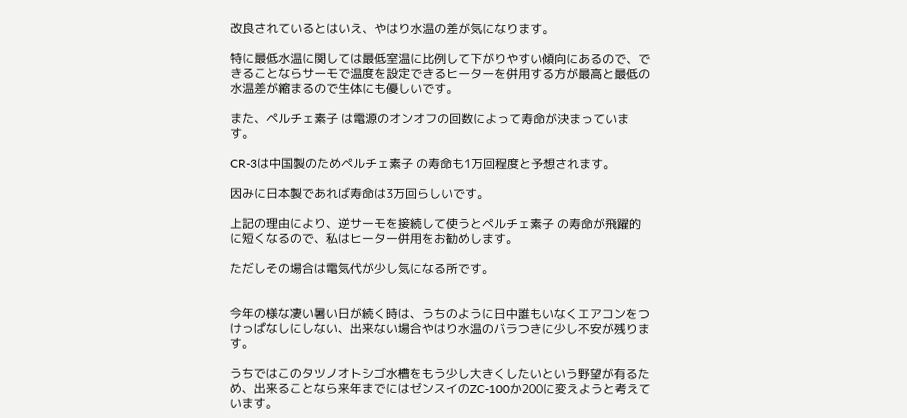改良されているとはいえ、やはり水温の差が気になります。

特に最低水温に関しては最低室温に比例して下がりやすい傾向にあるので、できることならサーモで温度を設定できるヒーターを併用する方が最高と最低の水温差が縮まるので生体にも優しいです。

また、ペルチェ素子 は電源のオンオフの回数によって寿命が決まっています。

CR-3は中国製のためペルチェ素子 の寿命も1万回程度と予想されます。

因みに日本製であれば寿命は3万回らしいです。

上記の理由により、逆サーモを接続して使うとペルチェ素子 の寿命が飛躍的に短くなるので、私はヒーター併用をお勧めします。

ただしその場合は電気代が少し気になる所です。


今年の様な凄い暑い日が続く時は、うちのように日中誰もいなくエアコンをつけっぱなしにしない、出来ない場合やはり水温のバラつきに少し不安が残ります。

うちではこのタツノオトシゴ水槽をもう少し大きくしたいという野望が有るため、出来ることなら来年までにはゼンスイのZC-100か200に変えようと考えています。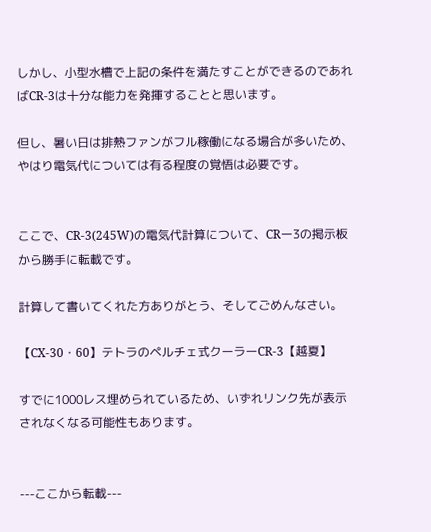しかし、小型水槽で上記の条件を満たすことができるのであればCR-3は十分な能力を発揮することと思います。

但し、暑い日は排熱ファンがフル稼働になる場合が多いため、やはり電気代については有る程度の覚悟は必要です。


ここで、CR-3(245W)の電気代計算について、CRー3の掲示板から勝手に転載です。

計算して書いてくれた方ありがとう、そしてごめんなさい。

【CX-30・60】テトラのペルチェ式クーラーCR-3【越夏】

すでに1000レス埋められているため、いずれリンク先が表示されなくなる可能性もあります。


---ここから転載---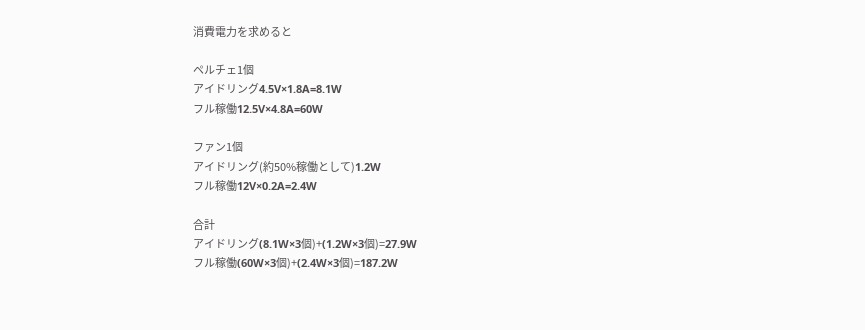消費電力を求めると

ペルチェ1個
アイドリング4.5V×1.8A=8.1W
フル稼働12.5V×4.8A=60W

ファン1個
アイドリング(約50%稼働として)1.2W
フル稼働12V×0.2A=2.4W

合計
アイドリング(8.1W×3個)+(1.2W×3個)=27.9W
フル稼働(60W×3個)+(2.4W×3個)=187.2W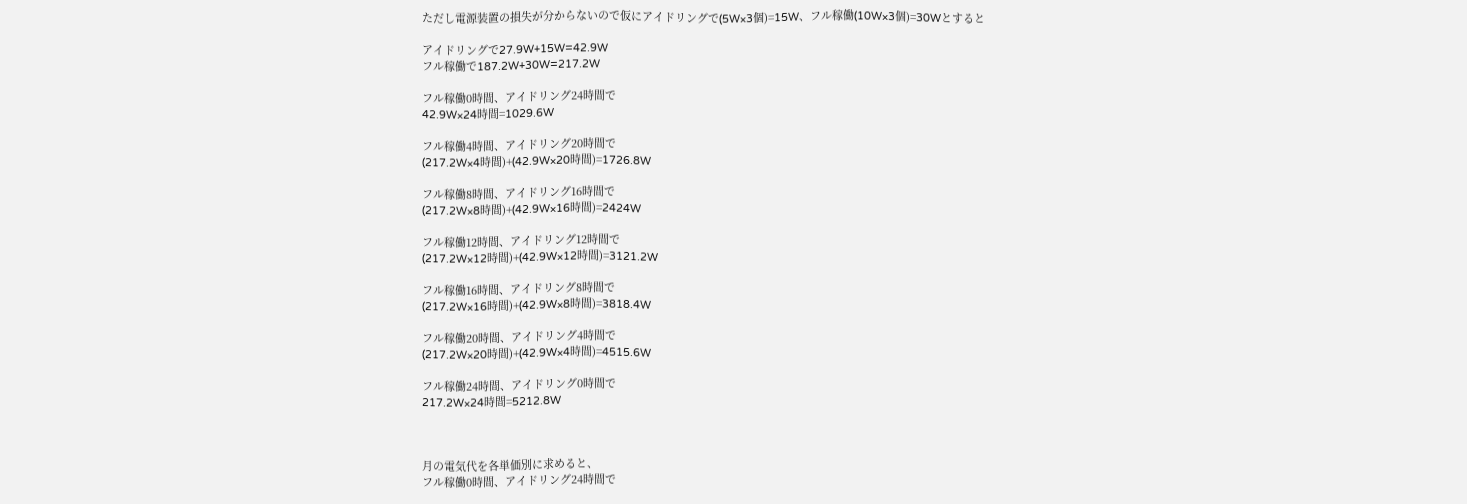ただし電源装置の損失が分からないので仮にアイドリングで(5W×3個)=15W、フル稼働(10W×3個)=30Wとすると

アイドリングで27.9W+15W=42.9W
フル稼働で187.2W+30W=217.2W

フル稼働0時間、アイドリング24時間で
42.9W×24時間=1029.6W

フル稼働4時間、アイドリング20時間で
(217.2W×4時間)+(42.9W×20時間)=1726.8W

フル稼働8時間、アイドリング16時間で
(217.2W×8時間)+(42.9W×16時間)=2424W

フル稼働12時間、アイドリング12時間で
(217.2W×12時間)+(42.9W×12時間)=3121.2W

フル稼働16時間、アイドリング8時間で
(217.2W×16時間)+(42.9W×8時間)=3818.4W

フル稼働20時間、アイドリング4時間で
(217.2W×20時間)+(42.9W×4時間)=4515.6W

フル稼働24時間、アイドリング0時間で
217.2W×24時間=5212.8W



月の電気代を各単価別に求めると、
フル稼働0時間、アイドリング24時間で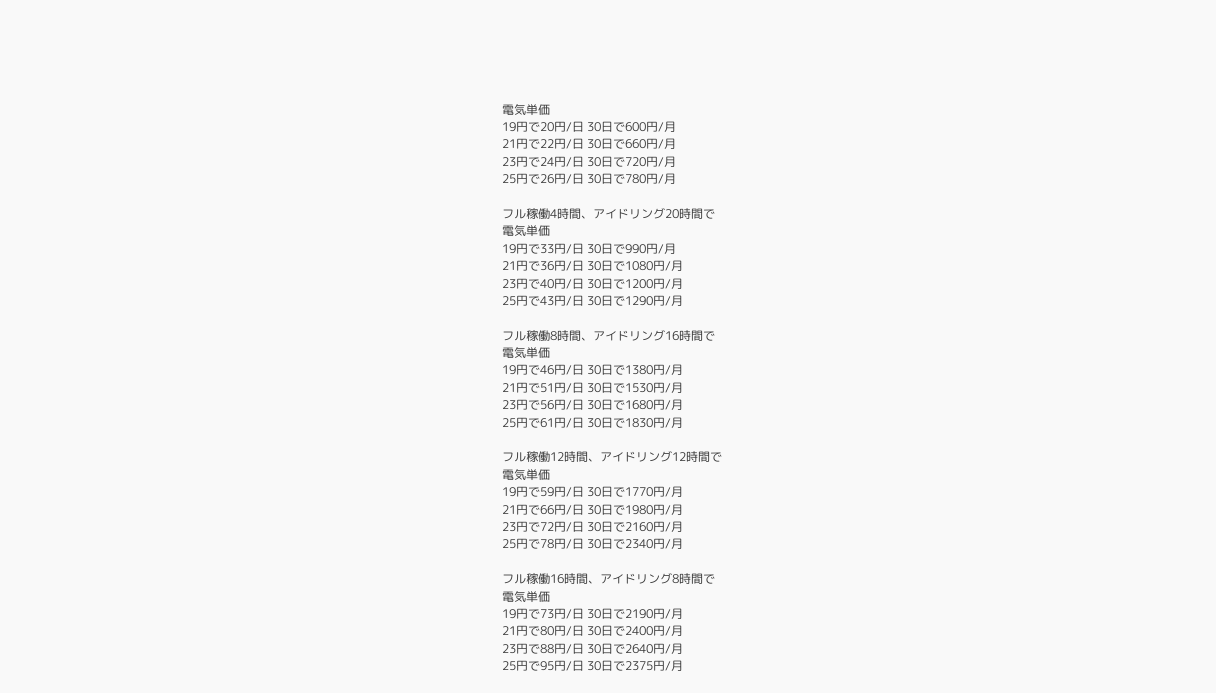電気単価
19円で20円/日 30日で600円/月
21円で22円/日 30日で660円/月
23円で24円/日 30日で720円/月
25円で26円/日 30日で780円/月

フル稼働4時間、アイドリング20時間で
電気単価
19円で33円/日 30日で990円/月
21円で36円/日 30日で1080円/月
23円で40円/日 30日で1200円/月
25円で43円/日 30日で1290円/月

フル稼働8時間、アイドリング16時間で
電気単価
19円で46円/日 30日で1380円/月
21円で51円/日 30日で1530円/月
23円で56円/日 30日で1680円/月
25円で61円/日 30日で1830円/月

フル稼働12時間、アイドリング12時間で
電気単価
19円で59円/日 30日で1770円/月
21円で66円/日 30日で1980円/月
23円で72円/日 30日で2160円/月
25円で78円/日 30日で2340円/月

フル稼働16時間、アイドリング8時間で
電気単価
19円で73円/日 30日で2190円/月
21円で80円/日 30日で2400円/月
23円で88円/日 30日で2640円/月
25円で95円/日 30日で2375円/月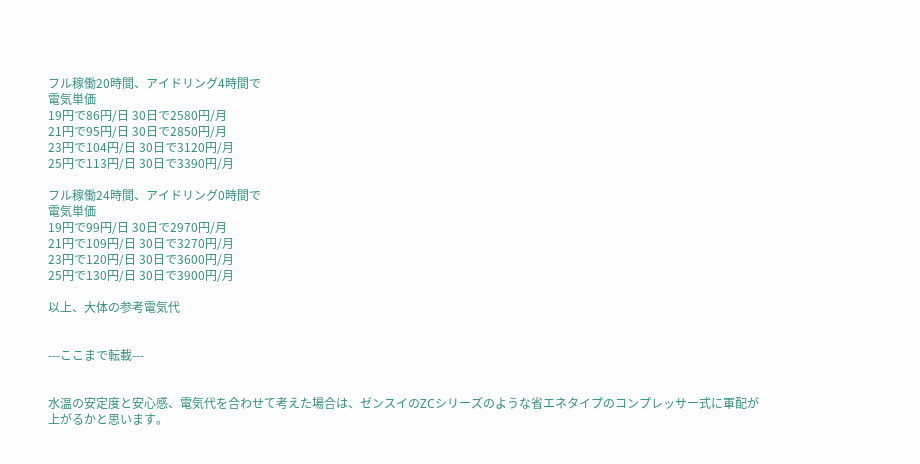フル稼働20時間、アイドリング4時間で
電気単価
19円で86円/日 30日で2580円/月
21円で95円/日 30日で2850円/月
23円で104円/日 30日で3120円/月
25円で113円/日 30日で3390円/月

フル稼働24時間、アイドリング0時間で
電気単価
19円で99円/日 30日で2970円/月
21円で109円/日 30日で3270円/月
23円で120円/日 30日で3600円/月
25円で130円/日 30日で3900円/月

以上、大体の参考電気代


---ここまで転載---


水温の安定度と安心感、電気代を合わせて考えた場合は、ゼンスイのZCシリーズのような省エネタイプのコンプレッサー式に軍配が上がるかと思います。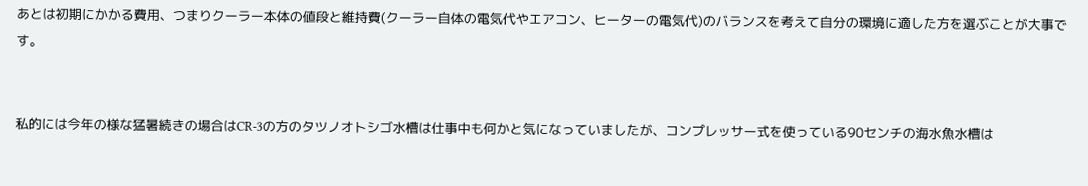あとは初期にかかる費用、つまりクーラー本体の値段と維持費(クーラー自体の電気代やエアコン、ヒーターの電気代)のバランスを考えて自分の環境に適した方を選ぶことが大事です。


私的には今年の様な猛暑続きの場合はCR-3の方のタツノオトシゴ水槽は仕事中も何かと気になっていましたが、コンプレッサー式を使っている90センチの海水魚水槽は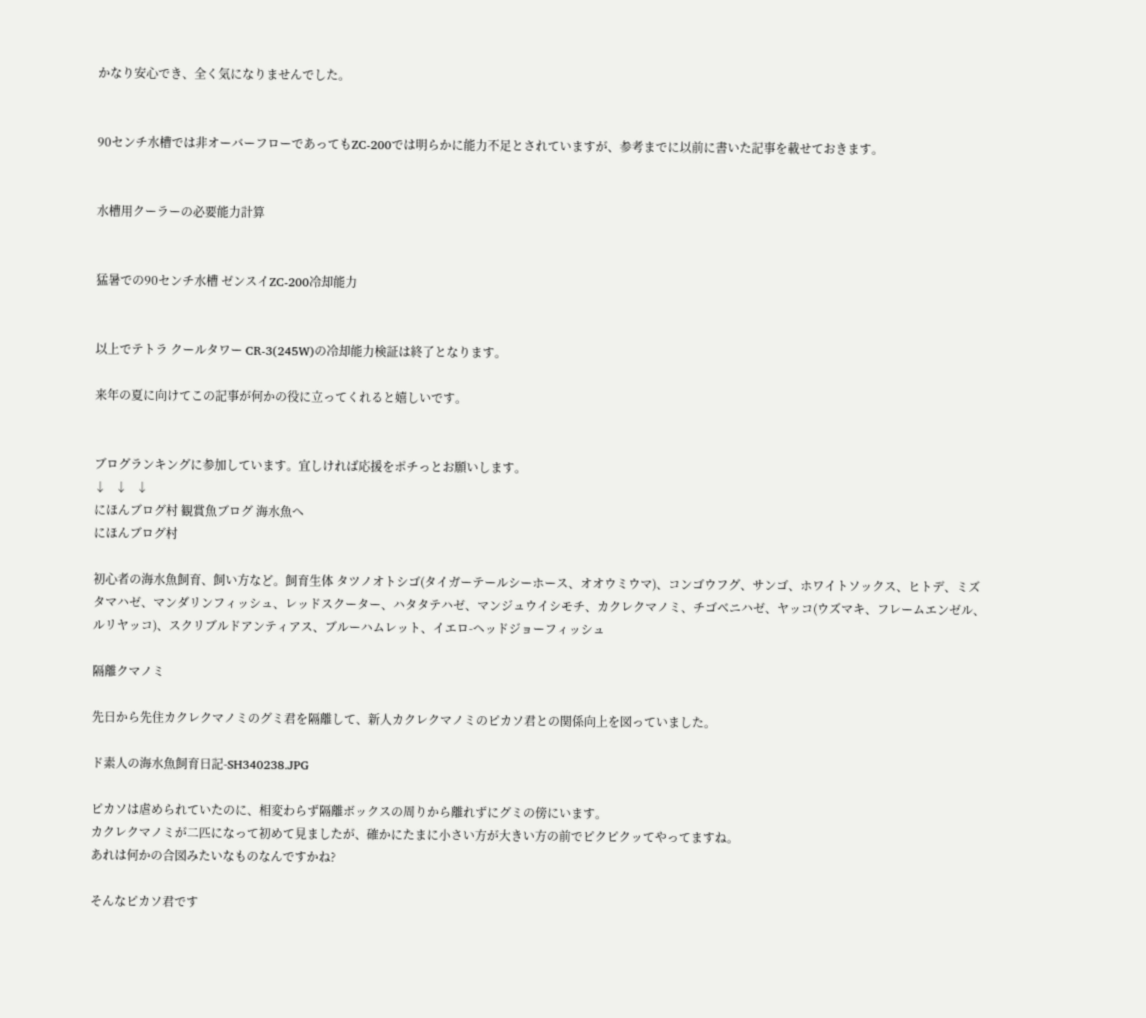かなり安心でき、全く気になりませんでした。


90センチ水槽では非オーバーフローであってもZC-200では明らかに能力不足とされていますが、参考までに以前に書いた記事を載せておきます。


水槽用クーラーの必要能力計算


猛暑での90センチ水槽 ゼンスイZC-200冷却能力


以上でテトラ クールタワー CR-3(245W)の冷却能力検証は終了となります。

来年の夏に向けてこの記事が何かの役に立ってくれると嬉しいです。


ブログランキングに参加しています。宜しければ応援をポチっとお願いします。
↓   ↓   ↓
にほんブログ村 観賞魚ブログ 海水魚へ
にほんブログ村

初心者の海水魚飼育、飼い方など。飼育生体 タツノオトシゴ(タイガーテールシーホース、オオウミウマ)、コンゴウフグ、サンゴ、ホワイトソックス、ヒトデ、ミズタマハゼ、マンダリンフィッシュ、レッドスクーター、ハタタテハゼ、マンジュウイシモチ、カクレクマノミ、チゴベニハゼ、ヤッコ(ウズマキ、フレームエンゼル、ルリヤッコ)、スクリブルドアンティアス、ブルーハムレット、イエロ-ヘッドジョーフィッシュ

隔離クマノミ

先日から先住カクレクマノミのグミ君を隔離して、新人カクレクマノミのピカソ君との関係向上を図っていました。

ド素人の海水魚飼育日記-SH340238.JPG

ピカソは虐められていたのに、相変わらず隔離ボックスの周りから離れずにグミの傍にいます。
カクレクマノミが二匹になって初めて見ましたが、確かにたまに小さい方が大きい方の前でピクピクッてやってますね。
あれは何かの合図みたいなものなんですかね?

そんなピカソ君です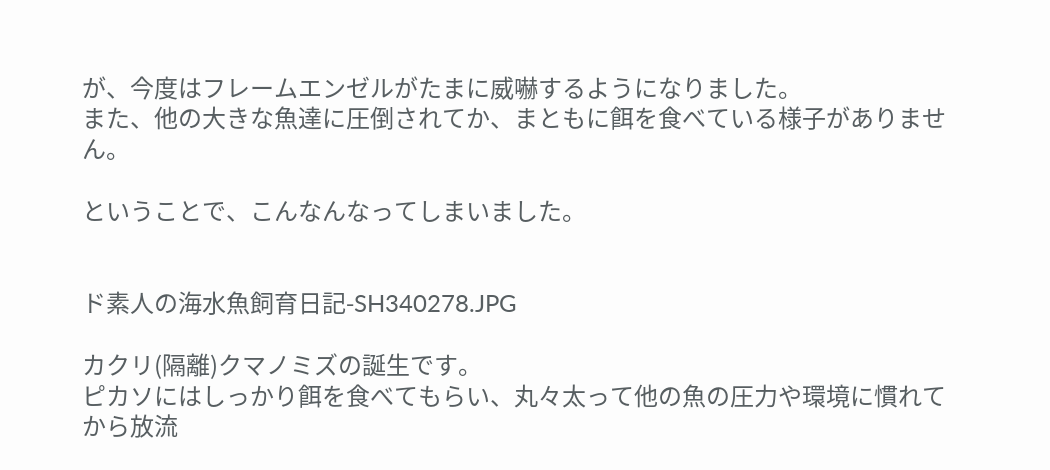が、今度はフレームエンゼルがたまに威嚇するようになりました。
また、他の大きな魚達に圧倒されてか、まともに餌を食べている様子がありません。

ということで、こんなんなってしまいました。


ド素人の海水魚飼育日記-SH340278.JPG

カクリ(隔離)クマノミズの誕生です。
ピカソにはしっかり餌を食べてもらい、丸々太って他の魚の圧力や環境に慣れてから放流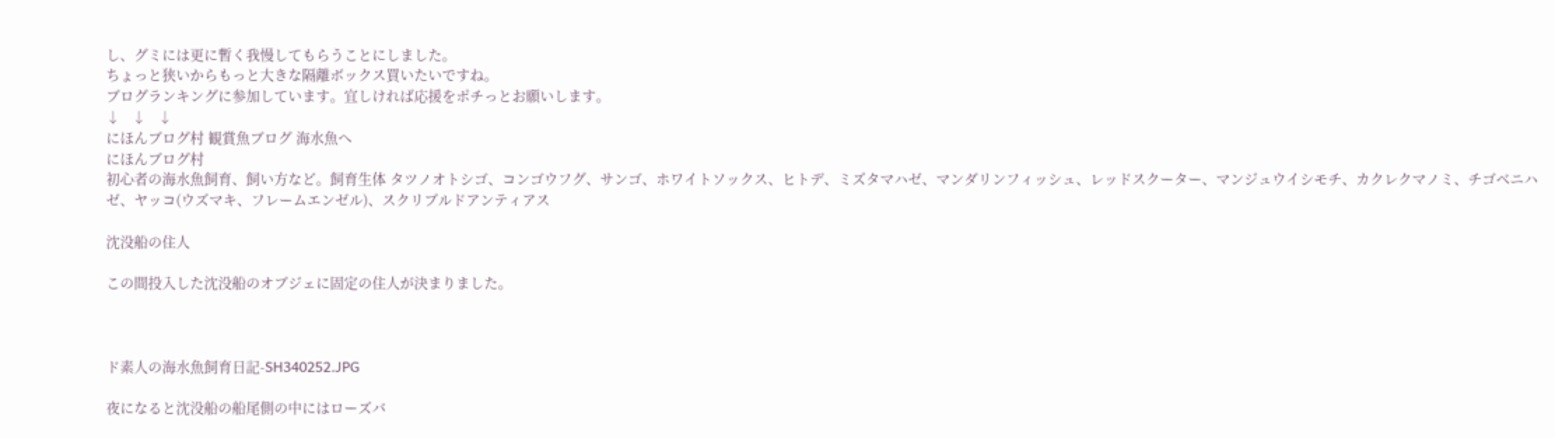し、グミには更に暫く我慢してもらうことにしました。
ちょっと狭いからもっと大きな隔離ボックス買いたいですね。
ブログランキングに参加しています。宜しければ応援をポチっとお願いします。
↓   ↓   ↓
にほんブログ村 観賞魚ブログ 海水魚へ
にほんブログ村
初心者の海水魚飼育、飼い方など。飼育生体 タツノオトシゴ、コンゴウフグ、サンゴ、ホワイトソックス、ヒトデ、ミズタマハゼ、マンダリンフィッシュ、レッドスクーター、マンジュウイシモチ、カクレクマノミ、チゴベニハゼ、ヤッコ(ウズマキ、フレームエンゼル)、スクリブルドアンティアス

沈没船の住人

この間投入した沈没船のオブジェに固定の住人が決まりました。



ド素人の海水魚飼育日記-SH340252.JPG

夜になると沈没船の船尾側の中にはローズバ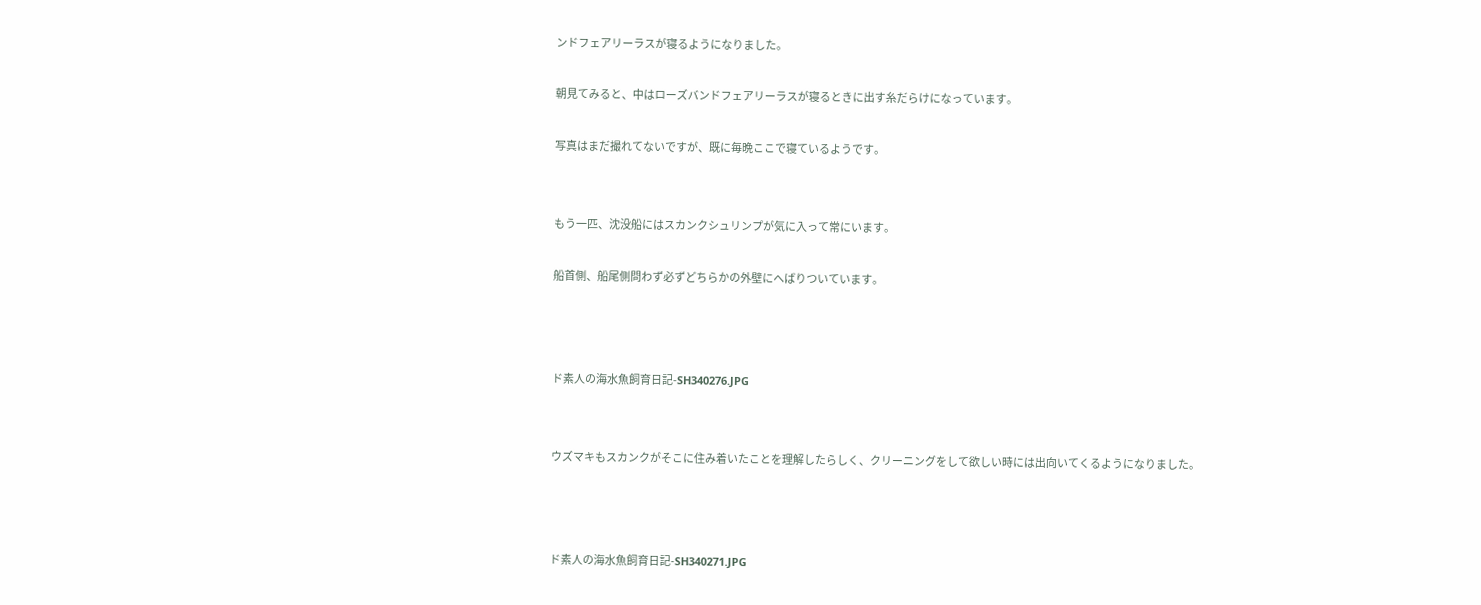ンドフェアリーラスが寝るようになりました。

朝見てみると、中はローズバンドフェアリーラスが寝るときに出す糸だらけになっています。

写真はまだ撮れてないですが、既に毎晩ここで寝ているようです。


もう一匹、沈没船にはスカンクシュリンプが気に入って常にいます。

船首側、船尾側問わず必ずどちらかの外壁にへばりついています。



ド素人の海水魚飼育日記-SH340276.JPG


ウズマキもスカンクがそこに住み着いたことを理解したらしく、クリーニングをして欲しい時には出向いてくるようになりました。



ド素人の海水魚飼育日記-SH340271.JPG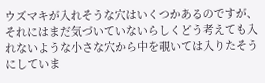ウズマキが入れそうな穴はいくつかあるのですが、それにはまだ気づいていないらしくどう考えても入れないような小さな穴から中を覗いては入りたそうにしていま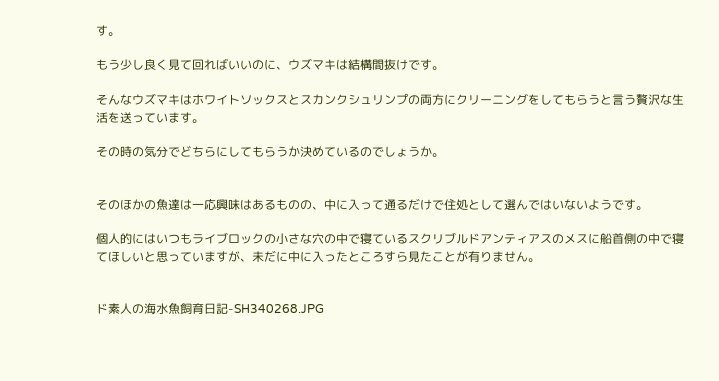す。

もう少し良く見て回ればいいのに、ウズマキは結構間抜けです。

そんなウズマキはホワイトソックスとスカンクシュリンプの両方にクリーニングをしてもらうと言う贅沢な生活を送っています。

その時の気分でどちらにしてもらうか決めているのでしょうか。


そのほかの魚達は一応興味はあるものの、中に入って通るだけで住処として選んではいないようです。

個人的にはいつもライブロックの小さな穴の中で寝ているスクリブルドアンティアスのメスに船首側の中で寝てほしいと思っていますが、未だに中に入ったところすら見たことが有りません。


ド素人の海水魚飼育日記-SH340268.JPG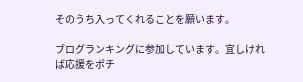そのうち入ってくれることを願います。

ブログランキングに参加しています。宜しければ応援をポチ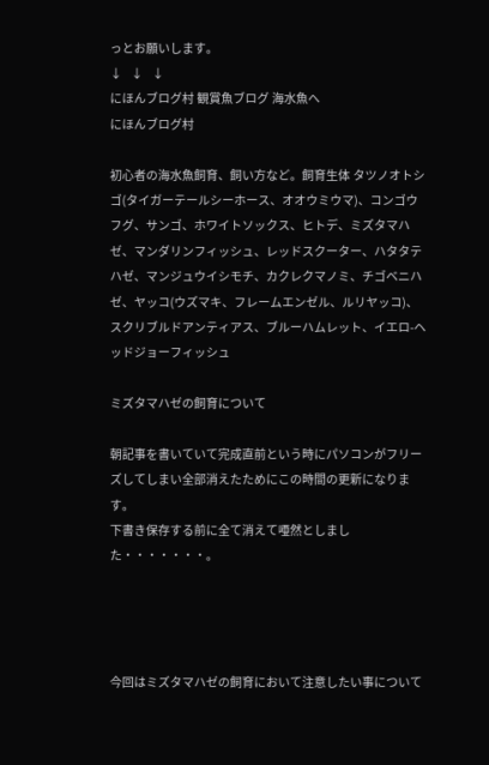っとお願いします。
↓   ↓   ↓
にほんブログ村 観賞魚ブログ 海水魚へ
にほんブログ村

初心者の海水魚飼育、飼い方など。飼育生体 タツノオトシゴ(タイガーテールシーホース、オオウミウマ)、コンゴウフグ、サンゴ、ホワイトソックス、ヒトデ、ミズタマハゼ、マンダリンフィッシュ、レッドスクーター、ハタタテハゼ、マンジュウイシモチ、カクレクマノミ、チゴベニハゼ、ヤッコ(ウズマキ、フレームエンゼル、ルリヤッコ)、スクリブルドアンティアス、ブルーハムレット、イエロ-ヘッドジョーフィッシュ

ミズタマハゼの飼育について

朝記事を書いていて完成直前という時にパソコンがフリーズしてしまい全部消えたためにこの時間の更新になります。
下書き保存する前に全て消えて唖然としました・・・・・・・。




今回はミズタマハゼの飼育において注意したい事について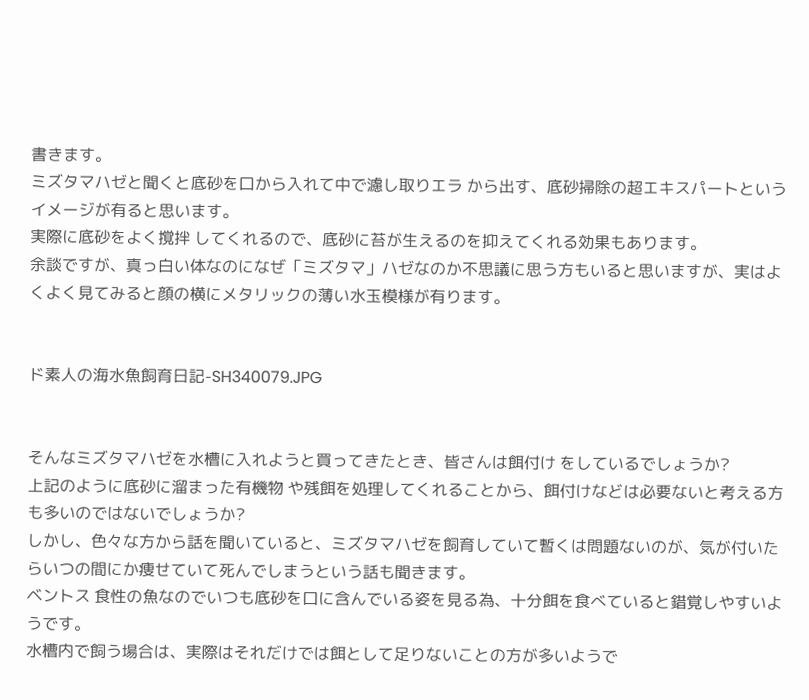書きます。
ミズタマハゼと聞くと底砂を口から入れて中で濾し取りエラ から出す、底砂掃除の超エキスパートというイメージが有ると思います。
実際に底砂をよく撹拌 してくれるので、底砂に苔が生えるのを抑えてくれる効果もあります。
余談ですが、真っ白い体なのになぜ「ミズタマ」ハゼなのか不思議に思う方もいると思いますが、実はよくよく見てみると顔の横にメタリックの薄い水玉模様が有ります。


ド素人の海水魚飼育日記-SH340079.JPG


そんなミズタマハゼを水槽に入れようと買ってきたとき、皆さんは餌付け をしているでしょうか?
上記のように底砂に溜まった有機物 や残餌を処理してくれることから、餌付けなどは必要ないと考える方も多いのではないでしょうか?
しかし、色々な方から話を聞いていると、ミズタマハゼを飼育していて暫くは問題ないのが、気が付いたらいつの間にか痩せていて死んでしまうという話も聞きます。
ベントス 食性の魚なのでいつも底砂を口に含んでいる姿を見る為、十分餌を食べていると錯覚しやすいようです。
水槽内で飼う場合は、実際はそれだけでは餌として足りないことの方が多いようで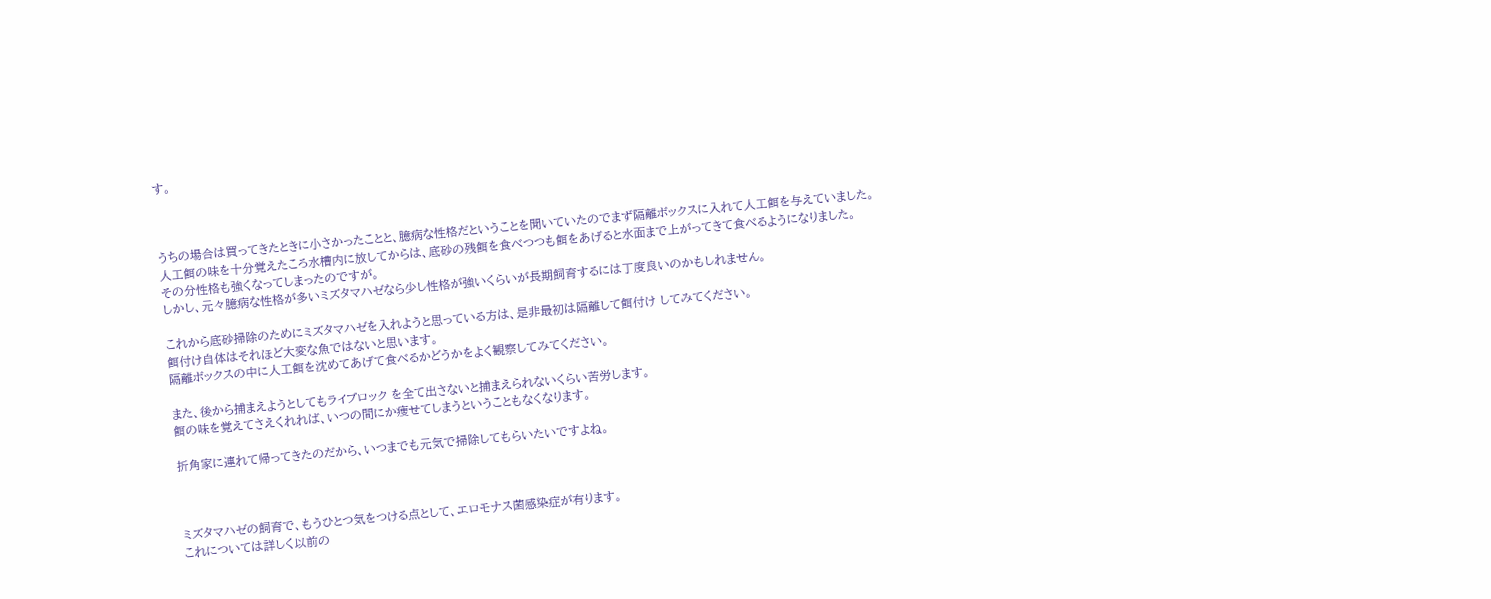す。



うちの場合は買ってきたときに小さかったことと、臆病な性格だということを聞いていたのでまず隔離ボックスに入れて人工餌を与えていました。
人工餌の味を十分覚えたころ水槽内に放してからは、底砂の残餌を食べつつも餌をあげると水面まで上がってきて食べるようになりました。
その分性格も強くなってしまったのですが。
しかし、元々臆病な性格が多いミズタマハゼなら少し性格が強いくらいが長期飼育するには丁度良いのかもしれません。

これから底砂掃除のためにミズタマハゼを入れようと思っている方は、是非最初は隔離して餌付け してみてください。
餌付け自体はそれほど大変な魚ではないと思います。
隔離ボックスの中に人工餌を沈めてあげて食べるかどうかをよく観察してみてください。

また、後から捕まえようとしてもライブロック を全て出さないと捕まえられないくらい苦労します。
餌の味を覚えてさえくれれば、いつの間にか痩せてしまうということもなくなります。

折角家に連れて帰ってきたのだから、いつまでも元気で掃除してもらいたいですよね。



ミズタマハゼの飼育で、もうひとつ気をつける点として、エロモナス菌感染症が有ります。
これについては詳しく以前の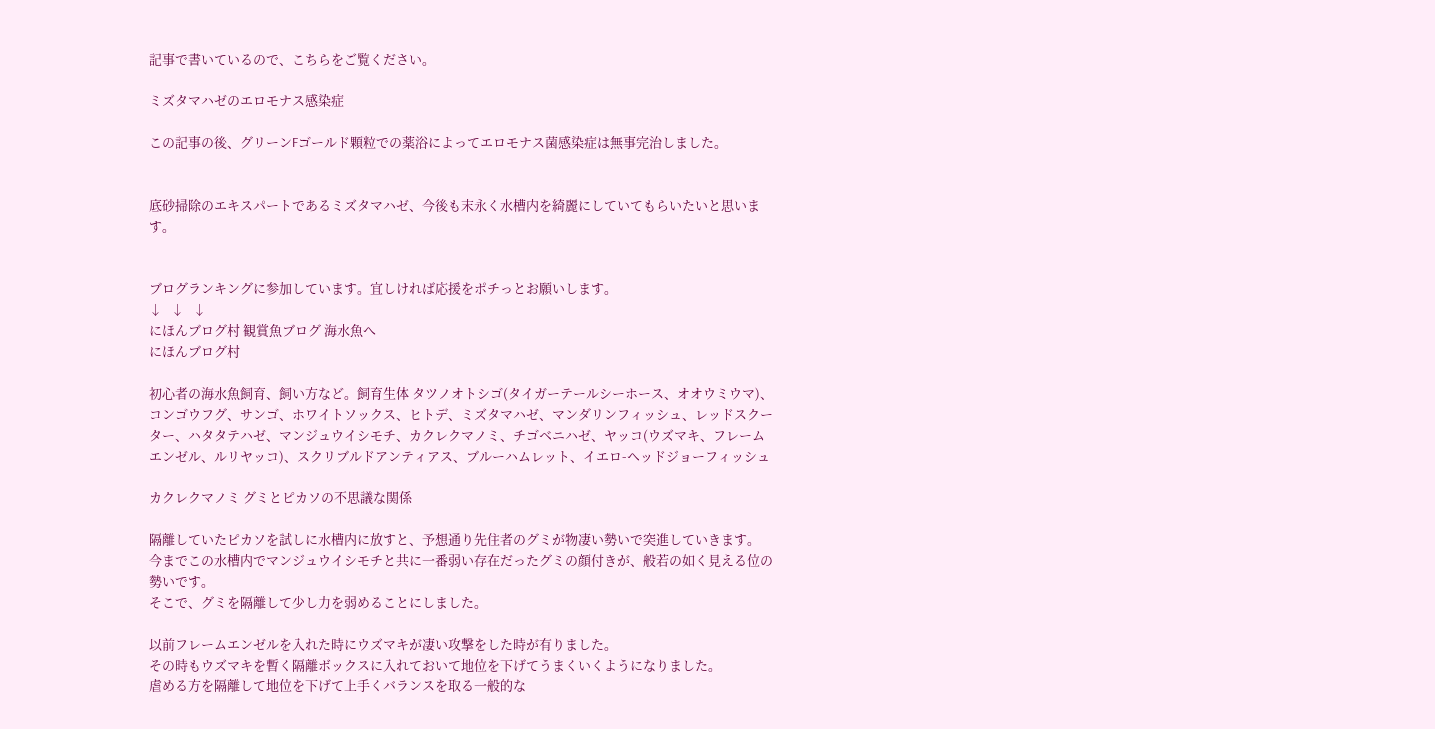記事で書いているので、こちらをご覧ください。

ミズタマハゼのエロモナス感染症

この記事の後、グリーンFゴールド顆粒での薬浴によってエロモナス菌感染症は無事完治しました。


底砂掃除のエキスパートであるミズタマハゼ、今後も末永く水槽内を綺麗にしていてもらいたいと思います。


ブログランキングに参加しています。宜しければ応援をポチっとお願いします。
↓   ↓   ↓
にほんブログ村 観賞魚ブログ 海水魚へ
にほんブログ村

初心者の海水魚飼育、飼い方など。飼育生体 タツノオトシゴ(タイガーテールシーホース、オオウミウマ)、コンゴウフグ、サンゴ、ホワイトソックス、ヒトデ、ミズタマハゼ、マンダリンフィッシュ、レッドスクーター、ハタタテハゼ、マンジュウイシモチ、カクレクマノミ、チゴベニハゼ、ヤッコ(ウズマキ、フレームエンゼル、ルリヤッコ)、スクリブルドアンティアス、ブルーハムレット、イエロ-ヘッドジョーフィッシュ

カクレクマノミ グミとピカソの不思議な関係

隔離していたピカソを試しに水槽内に放すと、予想通り先住者のグミが物凄い勢いで突進していきます。
今までこの水槽内でマンジュウイシモチと共に一番弱い存在だったグミの顔付きが、般若の如く見える位の勢いです。
そこで、グミを隔離して少し力を弱めることにしました。

以前フレームエンゼルを入れた時にウズマキが凄い攻撃をした時が有りました。
その時もウズマキを暫く隔離ボックスに入れておいて地位を下げてうまくいくようになりました。
虐める方を隔離して地位を下げて上手くバランスを取る一般的な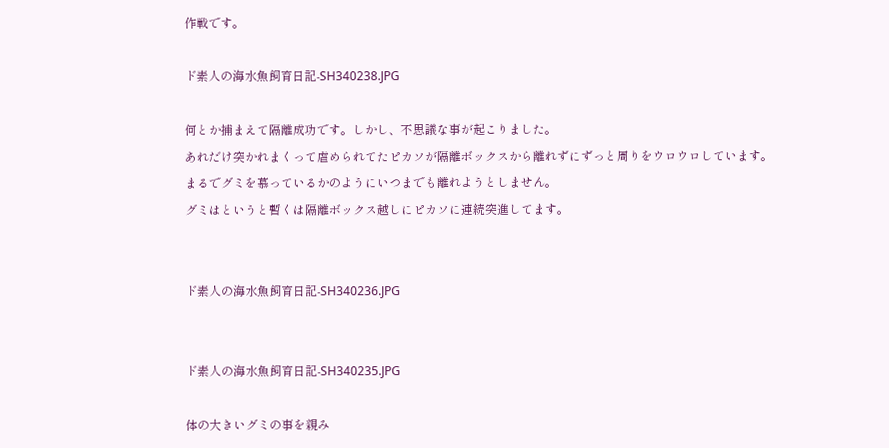作戦です。

ド素人の海水魚飼育日記-SH340238.JPG

何とか捕まえて隔離成功です。しかし、不思議な事が起こりました。
あれだけ突かれまくって虐められてたピカソが隔離ボックスから離れずにずっと周りをウロウロしています。
まるでグミを慕っているかのようにいつまでも離れようとしません。
グミはというと暫くは隔離ボックス越しにピカソに連続突進してます。


ド素人の海水魚飼育日記-SH340236.JPG


ド素人の海水魚飼育日記-SH340235.JPG

体の大きいグミの事を親み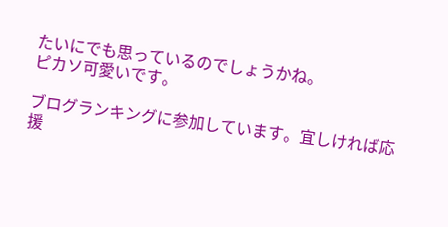たいにでも思っているのでしょうかね。
ピカソ可愛いです。

ブログランキングに参加しています。宜しければ応援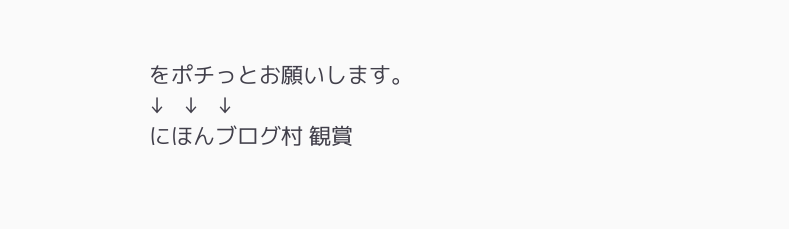をポチっとお願いします。
↓   ↓   ↓
にほんブログ村 観賞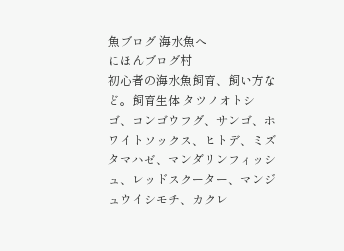魚ブログ 海水魚へ
にほんブログ村
初心者の海水魚飼育、飼い方など。飼育生体 タツノオトシゴ、コンゴウフグ、サンゴ、ホワイトソックス、ヒトデ、ミズタマハゼ、マンダリンフィッシュ、レッドスクーター、マンジュウイシモチ、カクレ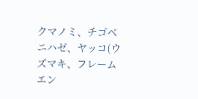クマノミ、チゴベニハゼ、ヤッコ(ウズマキ、フレームエン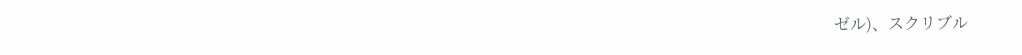ゼル)、スクリブル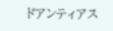ドアンティアス